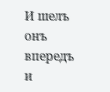И шелъ онъ впередъ и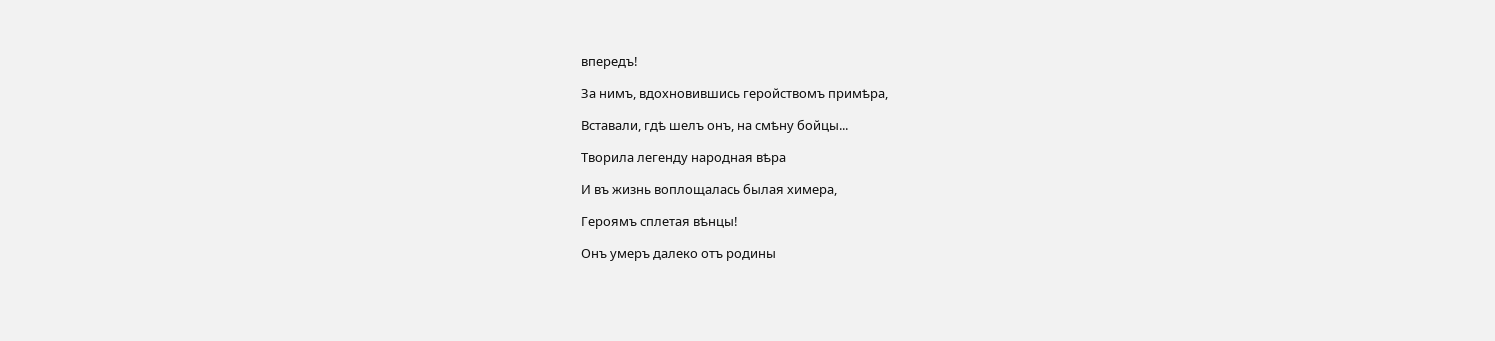впередъ!

За нимъ, вдохновившись геройствомъ примѣра,

Вставали, гдѣ шелъ онъ, на смѣну бойцы...

Творила легенду народная вѣра

И въ жизнь воплощалась былая химера,

Героямъ сплетая вѣнцы!

Онъ умеръ далеко отъ родины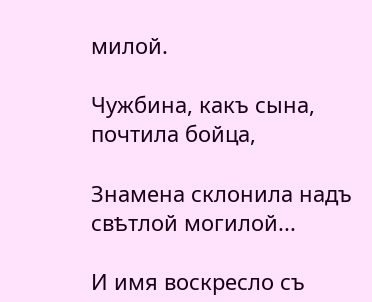милой.

Чужбина, какъ сына, почтила бойца,

Знамена склонила надъ свѣтлой могилой...

И имя воскресло съ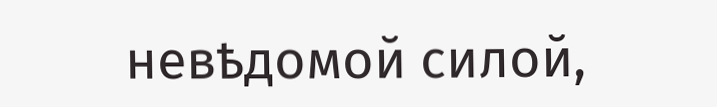невѣдомой силой,